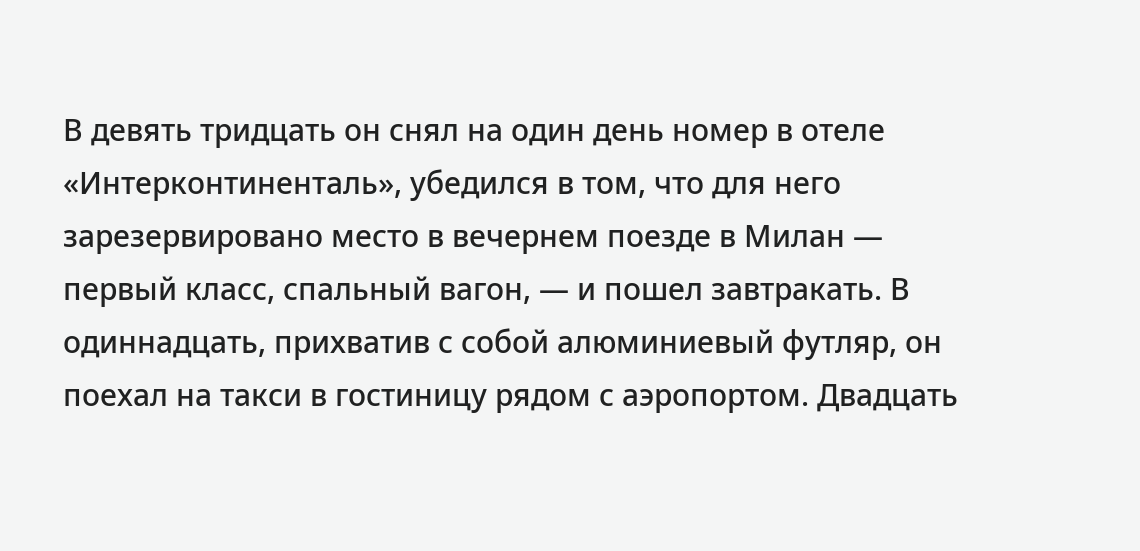В девять тридцать он снял на один день номер в отеле «Интерконтиненталь», убедился в том, что для него зарезервировано место в вечернем поезде в Милан — первый класс, спальный вагон, — и пошел завтракать. В одиннадцать, прихватив с собой алюминиевый футляр, он поехал на такси в гостиницу рядом с аэропортом. Двадцать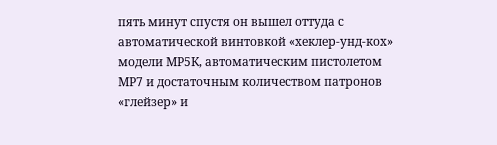пять минут спустя он вышел оттуда с автоматической винтовкой «хеклер-унд-кох» модели МР5К, автоматическим пистолетом МР7 и достаточным количеством патронов «глейзер» и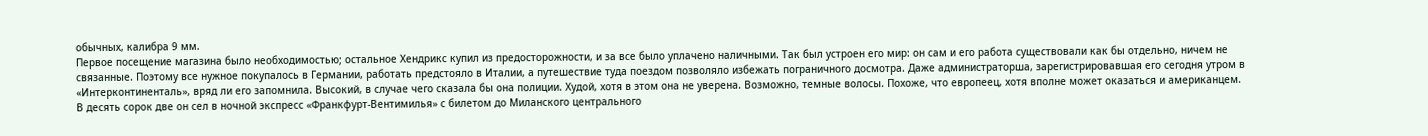обычных, калибра 9 мм.
Первое посещение магазина было необходимостью; остальное Хендрикс купил из предосторожности, и за все было уплачено наличными. Так был устроен его мир: он сам и его работа существовали как бы отдельно, ничем не связанные. Поэтому все нужное покупалось в Германии, работать предстояло в Италии, а путешествие туда поездом позволяло избежать пограничного досмотра. Даже администраторша, зарегистрировавшая его сегодня утром в «Интерконтиненталь», вряд ли его запомнила. Высокий, в случае чего сказала бы она полиции. Худой, хотя в этом она не уверена. Возможно, темные волосы. Похоже, что европеец, хотя вполне может оказаться и американцем.
В десять сорок две он сел в ночной экспресс «Франкфурт-Вентимилья» с билетом до Миланского центрального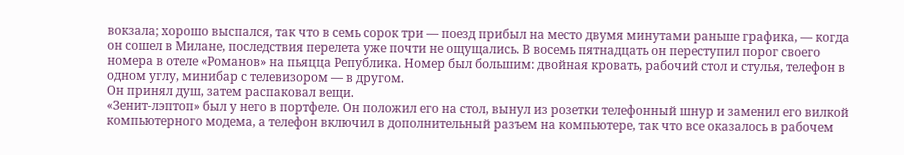вокзала; хорошо выспался, так что в семь сорок три — поезд прибыл на место двумя минутами раньше графика, — когда он сошел в Милане, последствия перелета уже почти не ощущались. В восемь пятнадцать он переступил порог своего номера в отеле «Романов» на пьяцца Република. Номер был большим: двойная кровать, рабочий стол и стулья, телефон в одном углу, минибар с телевизором — в другом.
Он принял душ, затем распаковал вещи.
«Зенит-лэптоп» был у него в портфеле. Он положил его на стол, вынул из розетки телефонный шнур и заменил его вилкой компьютерного модема, а телефон включил в дополнительный разъем на компьютере, так что все оказалось в рабочем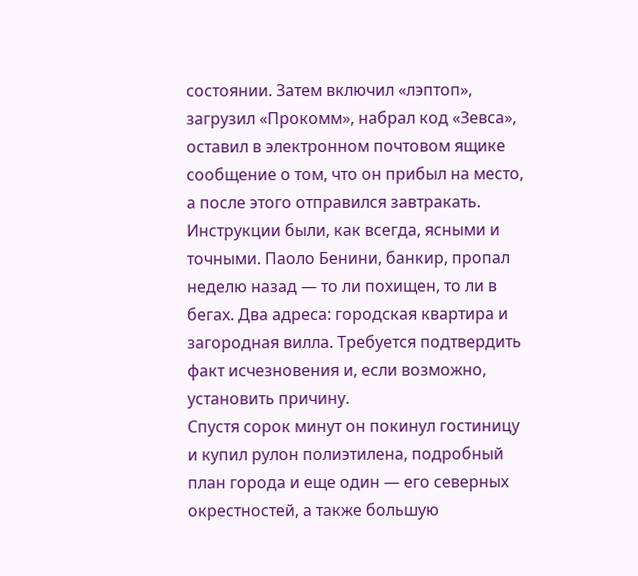состоянии. Затем включил «лэптоп», загрузил «Прокомм», набрал код «Зевса», оставил в электронном почтовом ящике сообщение о том, что он прибыл на место, а после этого отправился завтракать.
Инструкции были, как всегда, ясными и точными. Паоло Бенини, банкир, пропал неделю назад — то ли похищен, то ли в бегах. Два адреса: городская квартира и загородная вилла. Требуется подтвердить факт исчезновения и, если возможно, установить причину.
Спустя сорок минут он покинул гостиницу и купил рулон полиэтилена, подробный план города и еще один — его северных окрестностей, а также большую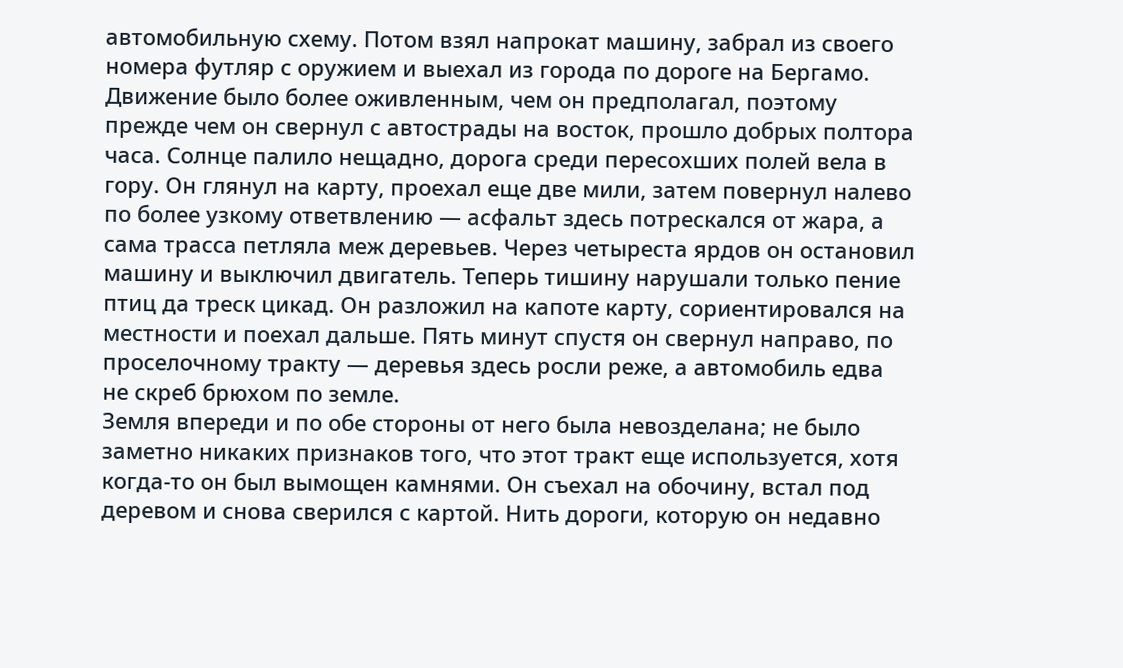автомобильную схему. Потом взял напрокат машину, забрал из своего номера футляр с оружием и выехал из города по дороге на Бергамо.
Движение было более оживленным, чем он предполагал, поэтому прежде чем он свернул с автострады на восток, прошло добрых полтора часа. Солнце палило нещадно, дорога среди пересохших полей вела в гору. Он глянул на карту, проехал еще две мили, затем повернул налево по более узкому ответвлению — асфальт здесь потрескался от жара, а сама трасса петляла меж деревьев. Через четыреста ярдов он остановил машину и выключил двигатель. Теперь тишину нарушали только пение птиц да треск цикад. Он разложил на капоте карту, сориентировался на местности и поехал дальше. Пять минут спустя он свернул направо, по проселочному тракту — деревья здесь росли реже, а автомобиль едва не скреб брюхом по земле.
Земля впереди и по обе стороны от него была невозделана; не было заметно никаких признаков того, что этот тракт еще используется, хотя когда-то он был вымощен камнями. Он съехал на обочину, встал под деревом и снова сверился с картой. Нить дороги, которую он недавно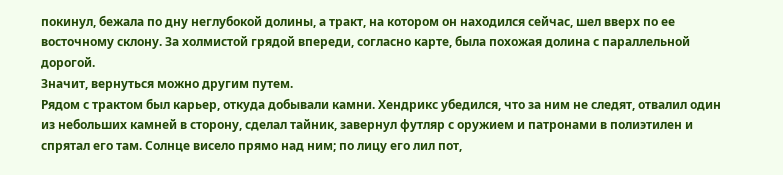покинул, бежала по дну неглубокой долины, а тракт, на котором он находился сейчас, шел вверх по ее восточному склону. За холмистой грядой впереди, согласно карте, была похожая долина с параллельной дорогой.
Значит, вернуться можно другим путем.
Рядом с трактом был карьер, откуда добывали камни. Хендрикс убедился, что за ним не следят, отвалил один из небольших камней в сторону, сделал тайник, завернул футляр с оружием и патронами в полиэтилен и спрятал его там. Солнце висело прямо над ним; по лицу его лил пот,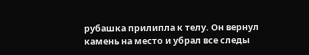рубашка прилипла к телу. Он вернул камень на место и убрал все следы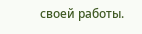своей работы.